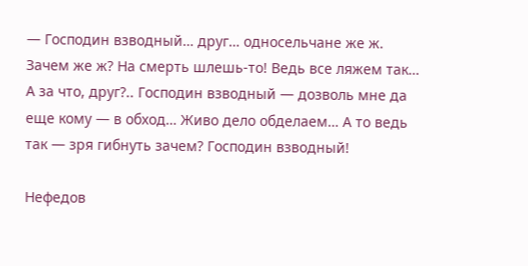— Господин взводный… друг… односельчане же ж. Зачем же ж? На смерть шлешь-то! Ведь все ляжем так… А за что, друг?.. Господин взводный — дозволь мне да еще кому — в обход… Живо дело обделаем… А то ведь так — зря гибнуть зачем? Господин взводный!

Нефедов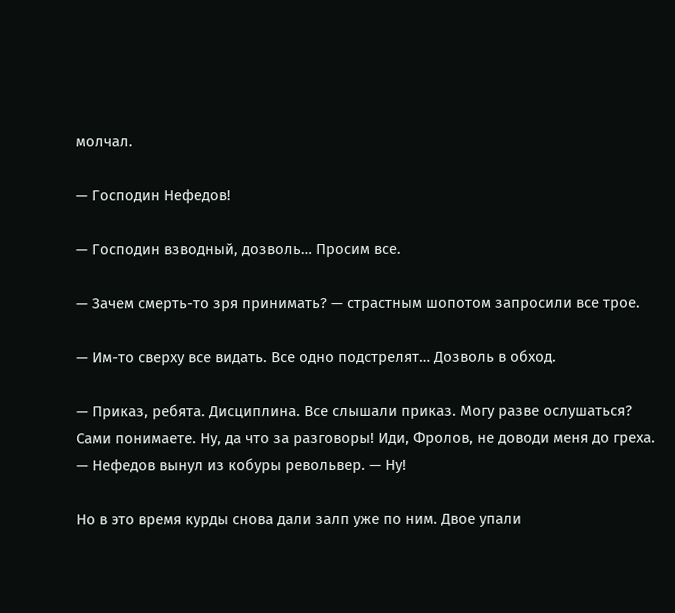молчал.

— Господин Нефедов!

— Господин взводный, дозволь… Просим все.

— Зачем смерть-то зря принимать? — страстным шопотом запросили все трое.

— Им-то сверху все видать. Все одно подстрелят… Дозволь в обход.

— Приказ, ребята. Дисциплина. Все слышали приказ. Могу разве ослушаться? Сами понимаете. Ну, да что за разговоры! Иди, Фролов, не доводи меня до греха. — Нефедов вынул из кобуры револьвер. — Ну!

Но в это время курды снова дали залп уже по ним. Двое упали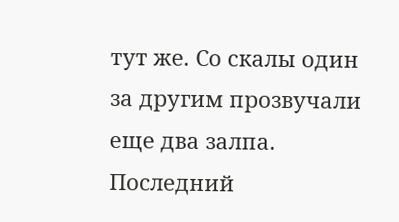тут же. Со скалы один за другим прозвучали еще два залпа. Последний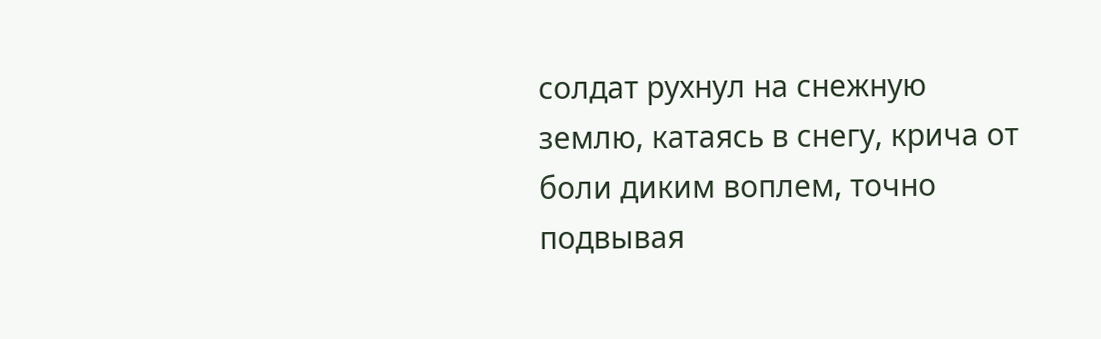солдат рухнул на снежную землю, катаясь в снегу, крича от боли диким воплем, точно подвывая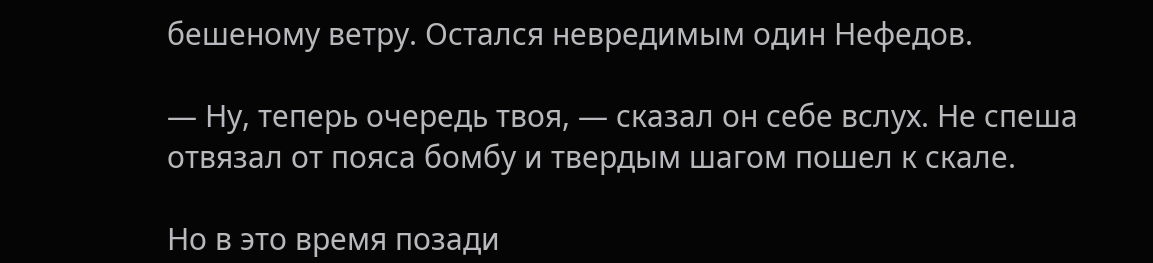бешеному ветру. Остался невредимым один Нефедов.

— Ну, теперь очередь твоя, — сказал он себе вслух. Не спеша отвязал от пояса бомбу и твердым шагом пошел к скале.

Но в это время позади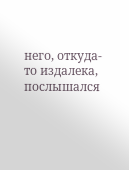него, откуда-то издалека, послышался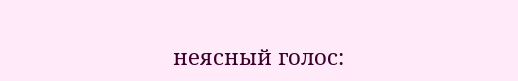неясный голос: